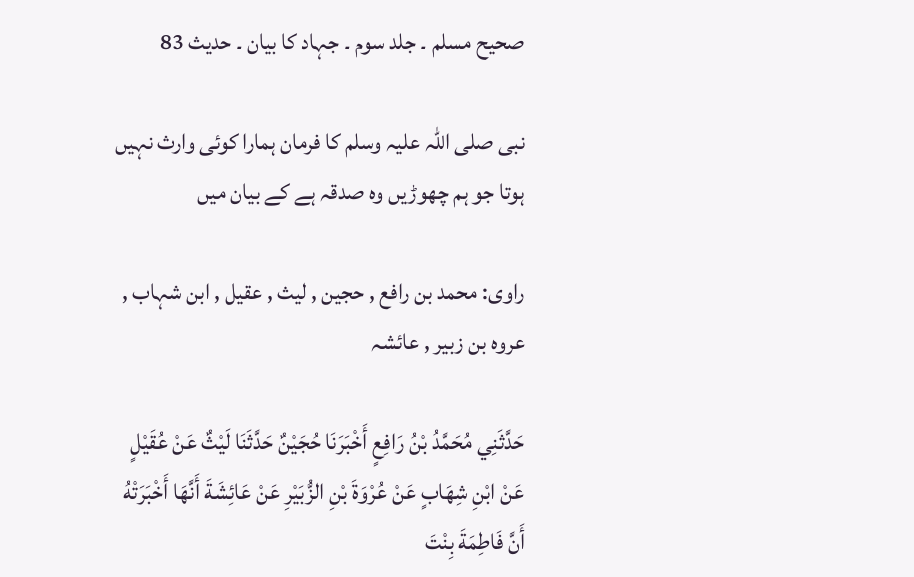صحیح مسلم ۔ جلد سوم ۔ جہاد کا بیان ۔ حدیث 83

نبی صلی اللہ علیہ وسلم کا فرمان ہمارا کوئی وارث نہیں ہوتا جو ہم چھوڑیں وہ صدقہ ہے کے بیان میں

راوی: محمد بن رافع , حجین , لیث , عقیل , ابن شہاب , عروہ بن زبیر , عائشہ

حَدَّثَنِي مُحَمَّدُ بْنُ رَافِعٍ أَخْبَرَنَا حُجَيْنٌ حَدَّثَنَا لَيْثٌ عَنْ عُقَيْلٍ عَنْ ابْنِ شِهَابٍ عَنْ عُرْوَةَ بْنِ الزُّبَيْرِ عَنْ عَائِشَةَ أَنَّهَا أَخْبَرَتْهُ أَنَّ فَاطِمَةَ بِنْتَ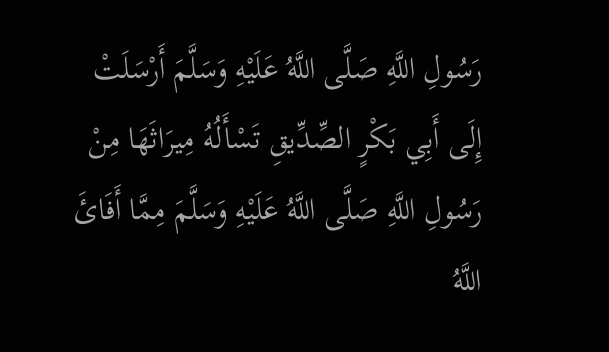رَسُولِ اللَّهِ صَلَّی اللَّهُ عَلَيْهِ وَسَلَّمَ أَرْسَلَتْ إِلَی أَبِي بَکْرٍ الصِّدِّيقِ تَسْأَلُهُ مِيرَاثَهَا مِنْ رَسُولِ اللَّهِ صَلَّی اللَّهُ عَلَيْهِ وَسَلَّمَ مِمَّا أَفَائَ اللَّهُ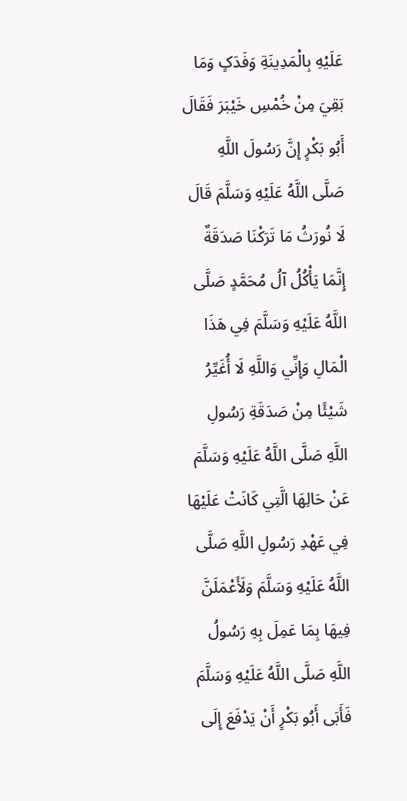عَلَيْهِ بِالْمَدِينَةِ وَفَدَکٍ وَمَا بَقِيَ مِنْ خُمْسِ خَيْبَرَ فَقَالَ أَبُو بَکْرٍ إِنَّ رَسُولَ اللَّهِ صَلَّی اللَّهُ عَلَيْهِ وَسَلَّمَ قَالَ لَا نُورَثُ مَا تَرَکْنَا صَدَقَةٌ إِنَّمَا يَأْکُلُ آلُ مُحَمَّدٍ صَلَّی اللَّهُ عَلَيْهِ وَسَلَّمَ فِي هَذَا الْمَالِ وَإِنِّي وَاللَّهِ لَا أُغَيِّرُ شَيْئًا مِنْ صَدَقَةِ رَسُولِ اللَّهِ صَلَّی اللَّهُ عَلَيْهِ وَسَلَّمَ عَنْ حَالِهَا الَّتِي کَانَتْ عَلَيْهَا فِي عَهْدِ رَسُولِ اللَّهِ صَلَّی اللَّهُ عَلَيْهِ وَسَلَّمَ وَلَأَعْمَلَنَّ فِيهَا بِمَا عَمِلَ بِهِ رَسُولُ اللَّهِ صَلَّی اللَّهُ عَلَيْهِ وَسَلَّمَ فَأَبَی أَبُو بَکْرٍ أَنْ يَدْفَعَ إِلَی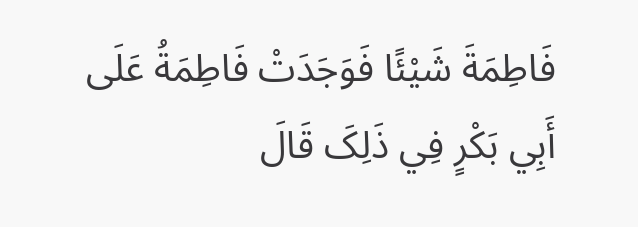فَاطِمَةَ شَيْئًا فَوَجَدَتْ فَاطِمَةُ عَلَی أَبِي بَکْرٍ فِي ذَلِکَ قَالَ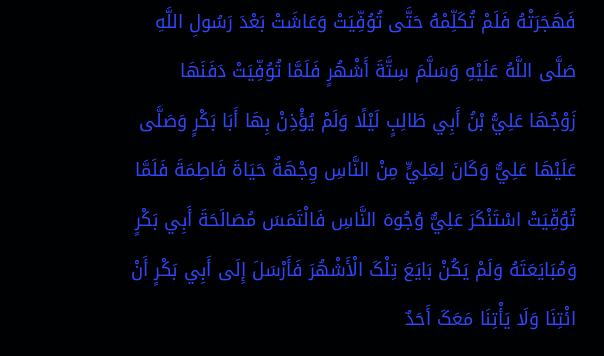فَهَجَرَتْهُ فَلَمْ تُکَلِّمْهُ حَتَّی تُوُفِّيَتْ وَعَاشَتْ بَعْدَ رَسُولِ اللَّهِ صَلَّی اللَّهُ عَلَيْهِ وَسَلَّمَ سِتَّةَ أَشْهُرٍ فَلَمَّا تُوُفِّيَتْ دَفَنَهَا زَوْجُهَا عَلِيُّ بْنُ أَبِي طَالِبٍ لَيْلًا وَلَمْ يُؤْذِنْ بِهَا أَبَا بَکْرٍ وَصَلَّی عَلَيْهَا عَلِيٌّ وَکَانَ لِعَلِيٍّ مِنْ النَّاسِ وِجْهَةٌ حَيَاةَ فَاطِمَةَ فَلَمَّا تُوُفِّيَتْ اسْتَنْکَرَ عَلِيٌّ وُجُوهَ النَّاسِ فَالْتَمَسَ مُصَالَحَةَ أَبِي بَکْرٍ وَمُبَايَعَتَهُ وَلَمْ يَکُنْ بَايَعَ تِلْکَ الْأَشْهُرَ فَأَرْسَلَ إِلَی أَبِي بَکْرٍ أَنْ ائْتِنَا وَلَا يَأْتِنَا مَعَکَ أَحَدٌ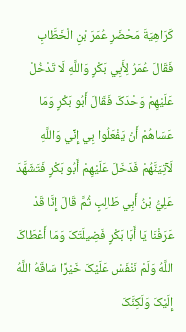کَرَاهِيَةَ مَحْضَرِ عُمَرَ بْنِ الْخَطَّابِ فَقَالَ عُمَرُ لِأَبِي بَکْرٍ وَاللَّهِ لَا تَدْخُلْ عَلَيْهِمْ وَحْدَکَ فَقَالَ أَبُو بَکْرٍ وَمَا عَسَاهُمْ أَنْ يَفْعَلُوا بِي إِنِّي وَاللَّهِ لَآتِيَنَّهُمْ فَدَخَلَ عَلَيْهِمْ أَبُو بَکْرٍ فَتَشَهَّدَ عَلِيُّ بْنُ أَبِي طَالِبٍ ثُمَّ قَالَ إِنَّا قَدْ عَرَفْنَا يَا أَبَا بَکْرٍ فَضِيلَتَکَ وَمَا أَعْطَاکَ اللَّهُ وَلَمْ نَنْفَسْ عَلَيْکَ خَيْرًا سَاقَهُ اللَّهُ إِلَيْکَ وَلَکِنَّکَ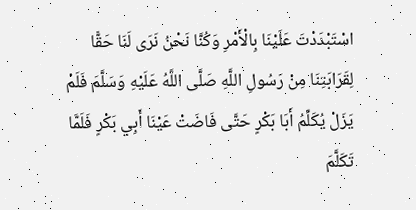اسْتَبْدَدْتَ عَلَيْنَا بِالْأَمْرِ وَکُنَّا نَحْنُ نَرَی لَنَا حَقًّا لِقَرَابَتِنَا مِنْ رَسُولِ اللَّهِ صَلَّی اللَّهُ عَلَيْهِ وَسَلَّمَ فَلَمْ يَزَلْ يُکَلِّمُ أَبَا بَکْرٍ حَتَّی فَاضَتْ عَيْنَا أَبِي بَکْرٍ فَلَمَّا تَکَلَّمَ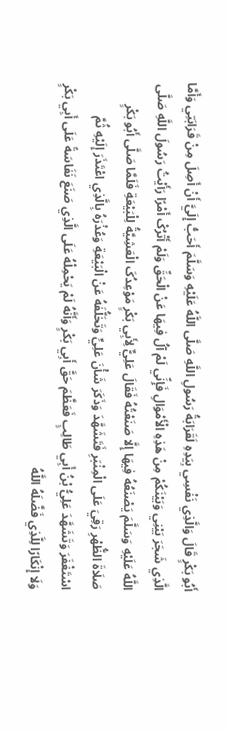أَبُو بَکْرٍ قَالَ وَالَّذِي نَفْسِي بِيَدِهِ لَقَرَابَةُ رَسُولِ اللَّهِ صَلَّی اللَّهُ عَلَيْهِ وَسَلَّمَ أَحَبُّ إِلَيَّ أَنْ أَصِلَ مِنْ قَرَابَتِي وَأَمَّا الَّذِي شَجَرَ بَيْنِي وَبَيْنَکُمْ مِنْ هَذِهِ الْأَمْوَالِ فَإِنِّي لَمْ آلُ فِيهَا عَنْ الْحَقِّ وَلَمْ أَتْرُکْ أَمْرًا رَأَيْتُ رَسُولَ اللَّهِ صَلَّی اللَّهُ عَلَيْهِ وَسَلَّمَ يَصْنَعُهُ فِيهَا إِلَّا صَنَعْتُهُ فَقَالَ عَلِيٌّ لِأَبِي بَکْرٍ مَوْعِدُکَ الْعَشِيَّةُ لِلْبَيْعَةِ فَلَمَّا صَلَّی أَبُو بَکْرٍ صَلَاةَ الظُّهْرِ رَقِيَ عَلَی الْمِنْبَرِ فَتَشَهَّدَ وَذَکَرَ شَأْنَ عَلِيٍّ وَتَخَلُّفَهُ عَنْ الْبَيْعَةِ وَعُذْرَهُ بِالَّذِي اعْتَذَرَ إِلَيْهِ ثُمَّ اسْتَغْفَرَ وَتَشَهَّدَ عَلِيُّ بْنُ أَبِي طَالِبٍ فَعَظَّمَ حَقَّ أَبِي بَکْرٍ وَأَنَّهُ لَمْ يَحْمِلْهُ عَلَی الَّذِي صَنَعَ نَفَاسَةً عَلَی أَبِي بَکْرٍ وَلَا إِنْکَارًا لِلَّذِي فَضَّلَهُ اللَّهُ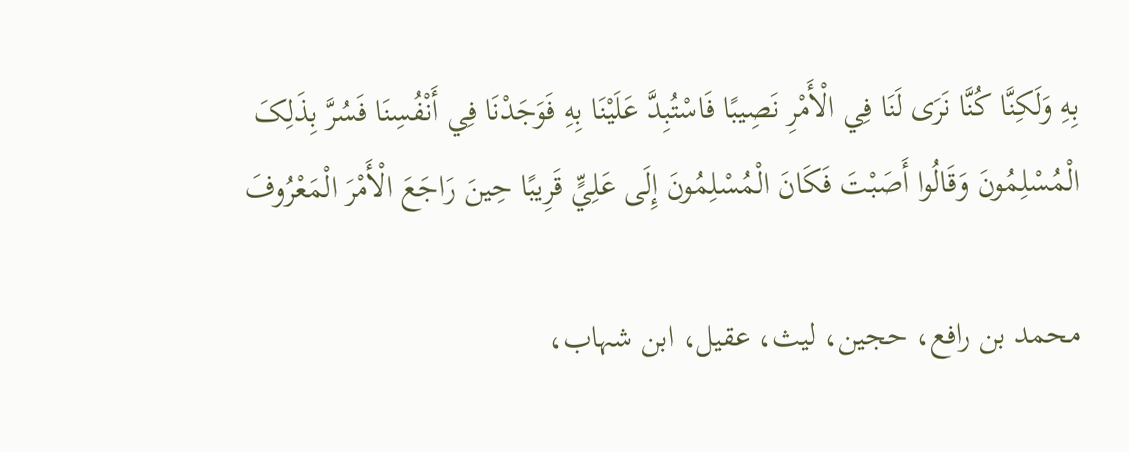بِهِ وَلَکِنَّا کُنَّا نَرَی لَنَا فِي الْأَمْرِ نَصِيبًا فَاسْتُبِدَّ عَلَيْنَا بِهِ فَوَجَدْنَا فِي أَنْفُسِنَا فَسُرَّ بِذَلِکَ الْمُسْلِمُونَ وَقَالُوا أَصَبْتَ فَکَانَ الْمُسْلِمُونَ إِلَی عَلِيٍّ قَرِيبًا حِينَ رَاجَعَ الْأَمْرَ الْمَعْرُوفَ

محمد بن رافع، حجین، لیث، عقیل، ابن شہاب،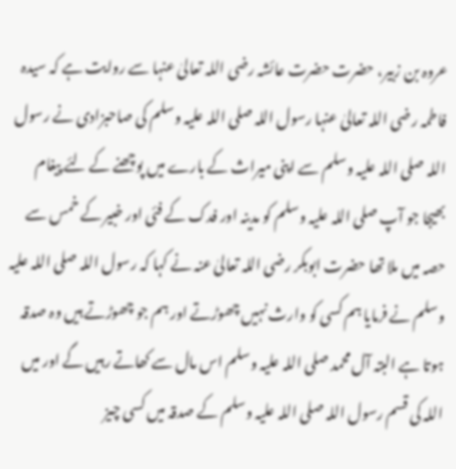عروہ بن زبیر، حضرت حضرت عائشہ رضی اللہ تعالیٰ عنہا سے روایت ہے کہ سیدہ فاطمہ رضی اللہ تعالیٰ عنہا رسول اللہ صلی اللہ علیہ وسلم کی صاحبزادی نے رسول اللہ صلی اللہ علیہ وسلم سے اپنی میراث کے بارے میں پوچھنے کے لئے پیغام بھیجا جو آپ صلی اللہ علیہ وسلم کو مدینہ اور فدک کے فئی اور خبیر کے خمس سے حصہ میں ملا تھا حضرت ابوبکر رضی اللہ تعالیٰ عنہ نے کہا کہ رسول اللہ صلی اللہ علیہ وسلم نے فرمایا ہم کسی کو وارث نہیں چھوڑتے اور ہم جو چھوڑتے ہیں وہ صدقہ ہوتا ہے البتہ آل محمد صلی اللہ علیہ وسلم اس مال سے کھاتے رہیں گے اور میں اللہ کی قسم رسول اللہ صلی اللہ علیہ وسلم کے صدقہ میں کسی چیز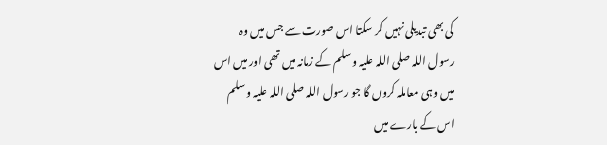کی بھی تبدیلی نہیں کر سکتا اس صورت سے جس میں وہ رسول اللہ صلی اللہ علیہ وسلم کے زمانہ میں تھی اور میں اس میں وہی معاملہ کروں گا جو رسول اللہ صلی اللہ علیہ وسلم اس کے بارے میں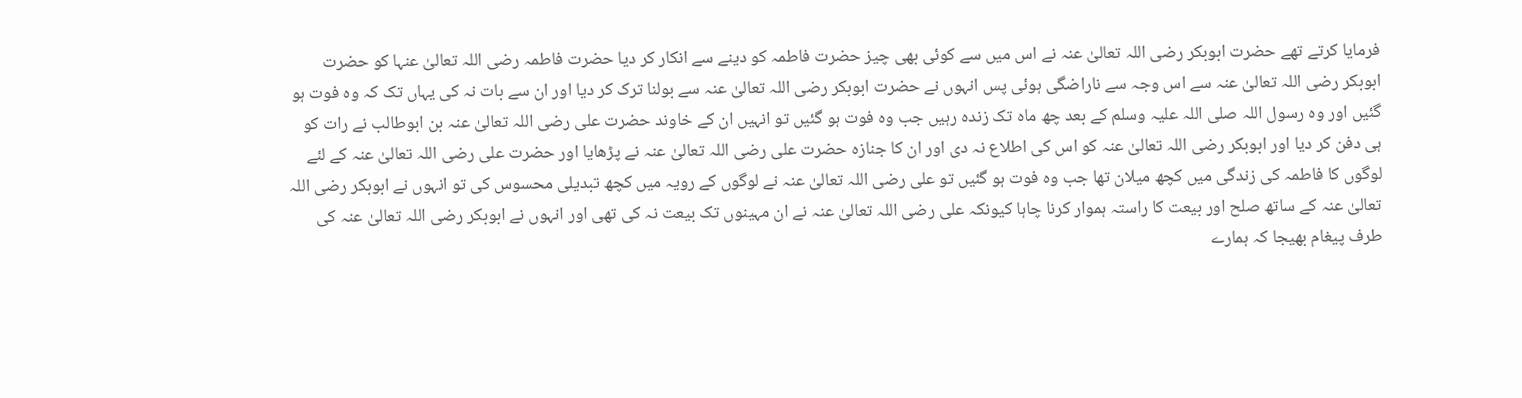فرمایا کرتے تھے حضرت ابوبکر رضی اللہ تعالیٰ عنہ نے اس میں سے کوئی بھی چیز حضرت فاطمہ کو دینے سے انکار کر دیا حضرت فاطمہ رضی اللہ تعالیٰ عنہا کو حضرت ابوبکر رضی اللہ تعالیٰ عنہ سے اس وجہ سے ناراضگی ہوئی پس انہوں نے حضرت ابوبکر رضی اللہ تعالیٰ عنہ سے بولنا ترک کر دیا اور ان سے بات نہ کی یہاں تک کہ وہ فوت ہو گئیں اور وہ رسول اللہ صلی اللہ علیہ وسلم کے بعد چھ ماہ تک زندہ رہیں جب وہ فوت ہو گئیں تو انہیں ان کے خاوند حضرت علی رضی اللہ تعالیٰ عنہ بن ابوطالب نے رات کو ہی دفن کر دیا اور ابوبکر رضی اللہ تعالیٰ عنہ کو اس کی اطلاع نہ دی اور ان کا جنازہ حضرت علی رضی اللہ تعالیٰ عنہ نے پڑھایا اور حضرت علی رضی اللہ تعالیٰ عنہ کے لئے لوگوں کا فاطمہ کی زندگی میں کچھ میلان تھا جب وہ فوت ہو گئیں تو علی رضی اللہ تعالیٰ عنہ نے لوگوں کے رویہ میں کچھ تبدیلی محسوس کی تو انہوں نے ابوبکر رضی اللہ تعالیٰ عنہ کے ساتھ صلح اور بیعت کا راستہ ہموار کرنا چاہا کیونکہ علی رضی اللہ تعالیٰ عنہ نے ان مہینوں تک بیعت نہ کی تھی اور انہوں نے ابوبکر رضی اللہ تعالیٰ عنہ کی طرف پیغام بھیجا کہ ہمارے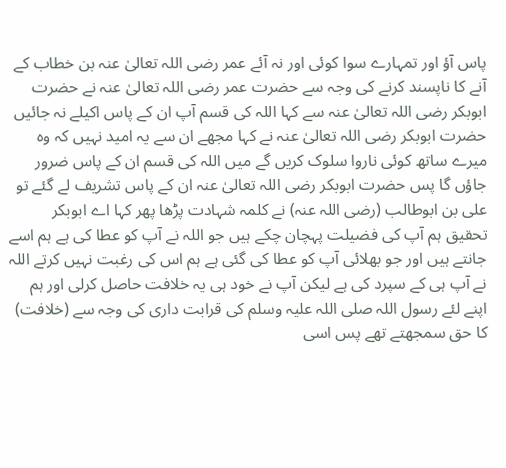پاس آؤ اور تمہارے سوا کوئی اور نہ آئے عمر رضی اللہ تعالیٰ عنہ بن خطاب کے آنے کا ناپسند کرنے کی وجہ سے حضرت عمر رضی اللہ تعالیٰ عنہ نے حضرت ابوبکر رضی اللہ تعالیٰ عنہ سے کہا اللہ کی قسم آپ ان کے پاس اکیلے نہ جائیں حضرت ابوبکر رضی اللہ تعالیٰ عنہ نے کہا مجھے ان سے یہ امید نہیں کہ وہ میرے ساتھ کوئی ناروا سلوک کریں گے میں اللہ کی قسم ان کے پاس ضرور جاؤں گا پس حضرت ابوبکر رضی اللہ تعالیٰ عنہ ان کے پاس تشریف لے گئے تو علی بن ابوطالب (رضی اللہ عنہ) نے کلمہ شہادت پڑھا پھر کہا اے ابوبکر تحقیق ہم آپ کی فضیلت پہچان چکے ہیں جو اللہ نے آپ کو عطا کی ہے ہم اسے جانتے ہیں اور جو بھلائی آپ کو عطا کی گئی ہے ہم اس کی رغبت نہیں کرتے اللہ نے آپ ہی کے سپرد کی ہے لیکن آپ نے خود ہی یہ خلافت حاصل کرلی اور ہم اپنے لئے رسول اللہ صلی اللہ علیہ وسلم کی قرابت داری کی وجہ سے (خلافت) کا حق سمجھتے تھے پس اسی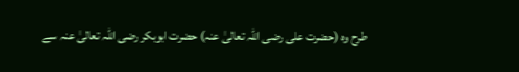طرح وہ (حضرت علی رضی اللہ تعالیٰ عنہ) حضرت ابوبکر رضی اللہ تعالیٰ عنہ سے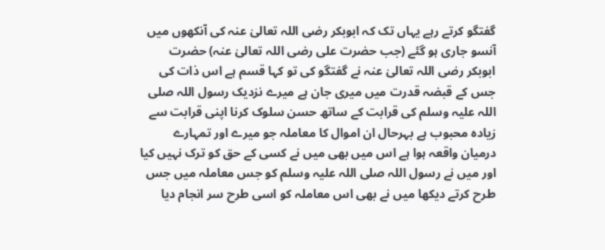گفتگو کرتے رہے یہاں تک کہ ابوبکر رضی اللہ تعالیٰ عنہ کی آنکھوں میں آنسو جاری ہو گئے (جب حضرت علی رضی اللہ تعالیٰ عنہ) حضرت ابوبکر رضی اللہ تعالیٰ عنہ نے گفتگو کی تو کہا قسم ہے اس ذات کی جس کے قبضہ قدرت میں میری جان ہے میرے نزدیک رسول اللہ صلی اللہ علیہ وسلم کی قرابت کے ساتھ حسن سلوک کرنا اپنی قرابت سے زیادہ محبوب ہے بہرحال ان اموال کا معاملہ جو میرے اور تمہارے درمیان واقعہ ہوا ہے اس میں بھی میں نے کسی کے حق کو ترک نہیں کیا اور میں نے رسول اللہ صلی اللہ علیہ وسلم کو جس معاملہ میں جس طرح کرتے دیکھا میں نے بھی اس معاملہ کو اسی طرح سر انجام دیا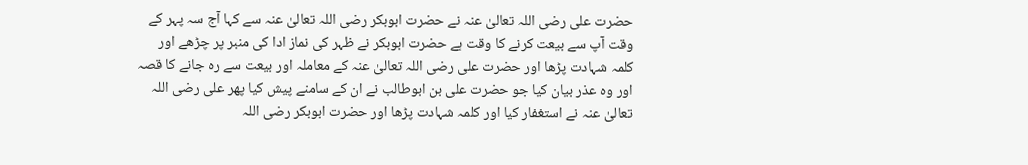حضرت علی رضی اللہ تعالیٰ عنہ نے حضرت ابوبکر رضی اللہ تعالیٰ عنہ سے کہا آج سہ پہر کے وقت آپ سے بیعت کرنے کا وقت ہے حضرت ابوبکر نے ظہر کی نماز ادا کی منبر پر چڑھے اور کلمہ شہادت پڑھا اور حضرت علی رضی اللہ تعالیٰ عنہ کے معاملہ اور بیعت سے رہ جانے کا قصہ اور وہ عذر بیان کیا جو حضرت علی بن ابوطالب نے ان کے سامنے پیش کیا پھر علی رضی اللہ تعالیٰ عنہ نے استغفار کیا اور کلمہ شہادت پڑھا اور حضرت ابوبکر رضی اللہ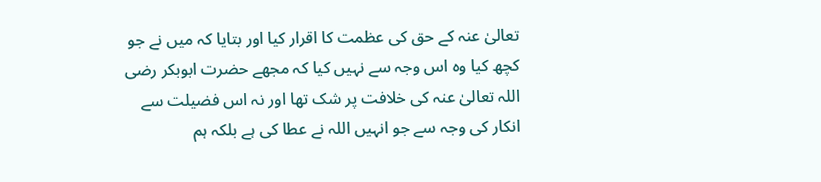تعالیٰ عنہ کے حق کی عظمت کا اقرار کیا اور بتایا کہ میں نے جو کچھ کیا وہ اس وجہ سے نہیں کیا کہ مجھے حضرت ابوبکر رضی اللہ تعالیٰ عنہ کی خلافت پر شک تھا اور نہ اس فضیلت سے انکار کی وجہ سے جو انہیں اللہ نے عطا کی ہے بلکہ ہم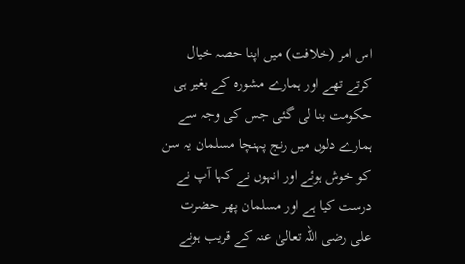اس امر (خلافت) میں اپنا حصہ خیال کرتے تھے اور ہمارے مشورہ کے بغیر ہی حکومت بنا لی گئی جس کی وجہ سے ہمارے دلوں میں رنج پہنچا مسلمان یہ سن کو خوش ہوئے اور انہوں نے کہا آپ نے درست کیا ہے اور مسلمان پھر حضرت علی رضی اللہ تعالیٰ عنہ کے قریب ہونے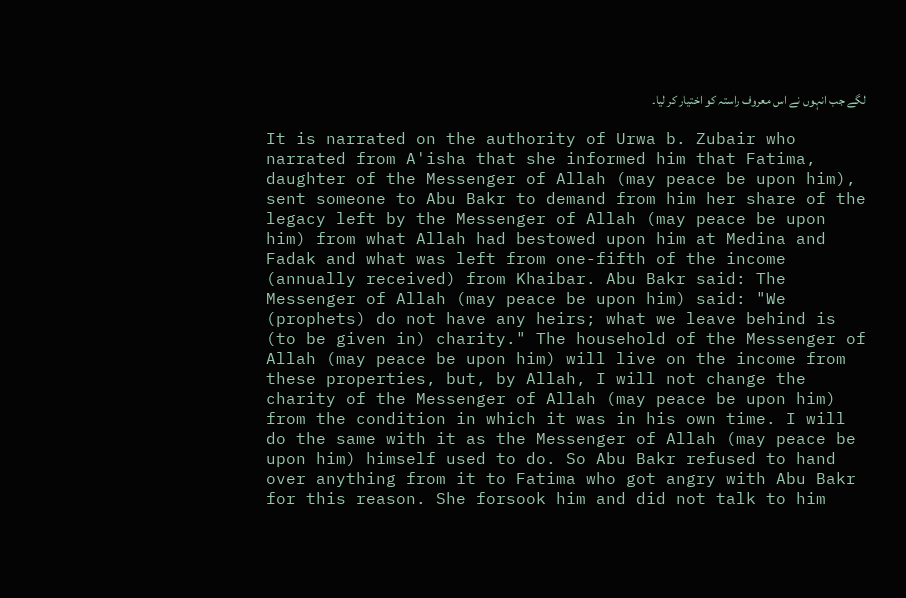لگے جب انہوں نے اس معروف راستہ کو اختیار کر لیا۔

It is narrated on the authority of Urwa b. Zubair who narrated from A'isha that she informed him that Fatima, daughter of the Messenger of Allah (may peace be upon him), sent someone to Abu Bakr to demand from him her share of the legacy left by the Messenger of Allah (may peace be upon him) from what Allah had bestowed upon him at Medina and Fadak and what was left from one-fifth of the income (annually received) from Khaibar. Abu Bakr said: The Messenger of Allah (may peace be upon him) said: "We (prophets) do not have any heirs; what we leave behind is (to be given in) charity." The household of the Messenger of Allah (may peace be upon him) will live on the income from these properties, but, by Allah, I will not change the charity of the Messenger of Allah (may peace be upon him) from the condition in which it was in his own time. I will do the same with it as the Messenger of Allah (may peace be upon him) himself used to do. So Abu Bakr refused to hand over anything from it to Fatima who got angry with Abu Bakr for this reason. She forsook him and did not talk to him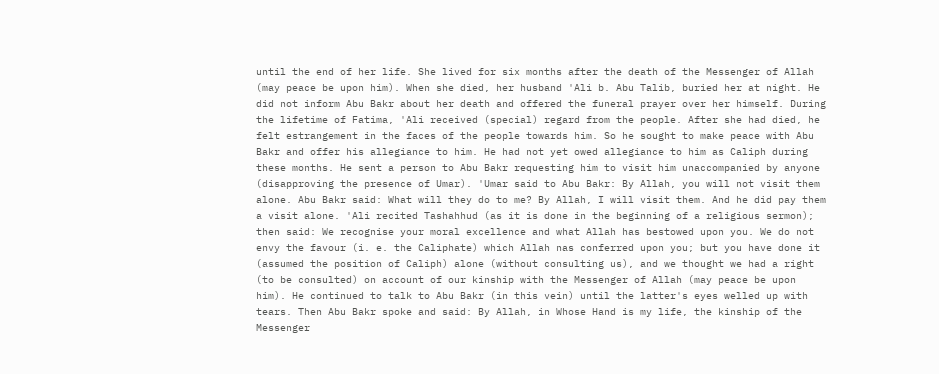until the end of her life. She lived for six months after the death of the Messenger of Allah (may peace be upon him). When she died, her husband 'Ali b. Abu Talib, buried her at night. He did not inform Abu Bakr about her death and offered the funeral prayer over her himself. During the lifetime of Fatima, 'Ali received (special) regard from the people. After she had died, he felt estrangement in the faces of the people towards him. So he sought to make peace with Abu Bakr and offer his allegiance to him. He had not yet owed allegiance to him as Caliph during these months. He sent a person to Abu Bakr requesting him to visit him unaccompanied by anyone (disapproving the presence of Umar). 'Umar said to Abu Bakr: By Allah, you will not visit them alone. Abu Bakr said: What will they do to me? By Allah, I will visit them. And he did pay them a visit alone. 'Ali recited Tashahhud (as it is done in the beginning of a religious sermon); then said: We recognise your moral excellence and what Allah has bestowed upon you. We do not envy the favour (i. e. the Caliphate) which Allah nas conferred upon you; but you have done it (assumed the position of Caliph) alone (without consulting us), and we thought we had a right (to be consulted) on account of our kinship with the Messenger of Allah (may peace be upon him). He continued to talk to Abu Bakr (in this vein) until the latter's eyes welled up with tears. Then Abu Bakr spoke and said: By Allah, in Whose Hand is my life, the kinship of the Messenger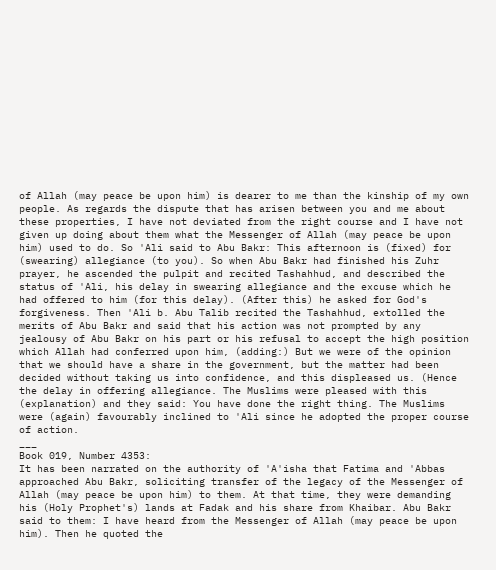of Allah (may peace be upon him) is dearer to me than the kinship of my own people. As regards the dispute that has arisen between you and me about these properties, I have not deviated from the right course and I have not given up doing about them what the Messenger of Allah (may peace be upon him) used to do. So 'Ali said to Abu Bakr: This afternoon is (fixed) for (swearing) allegiance (to you). So when Abu Bakr had finished his Zuhr prayer, he ascended the pulpit and recited Tashahhud, and described the status of 'Ali, his delay in swearing allegiance and the excuse which he had offered to him (for this delay). (After this) he asked for God's forgiveness. Then 'Ali b. Abu Talib recited the Tashahhud, extolled the merits of Abu Bakr and said that his action was not prompted by any jealousy of Abu Bakr on his part or his refusal to accept the high position which Allah had conferred upon him, (adding:) But we were of the opinion that we should have a share in the government, but the matter had been decided without taking us into confidence, and this displeased us. (Hence the delay in offering allegiance. The Muslims were pleased with this (explanation) and they said: You have done the right thing. The Muslims were (again) favourably inclined to 'Ali since he adopted the proper course of action.
___
Book 019, Number 4353:
It has been narrated on the authority of 'A'isha that Fatima and 'Abbas approached Abu Bakr, soliciting transfer of the legacy of the Messenger of Allah (may peace be upon him) to them. At that time, they were demanding his (Holy Prophet's) lands at Fadak and his share from Khaibar. Abu Bakr said to them: I have heard from the Messenger of Allah (may peace be upon him). Then he quoted the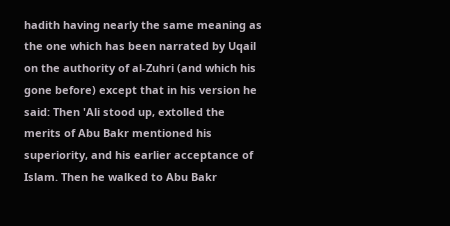hadith having nearly the same meaning as the one which has been narrated by Uqail on the authority of al-Zuhri (and which his gone before) except that in his version he said: Then 'Ali stood up, extolled the merits of Abu Bakr mentioned his superiority, and his earlier acceptance of Islam. Then he walked to Abu Bakr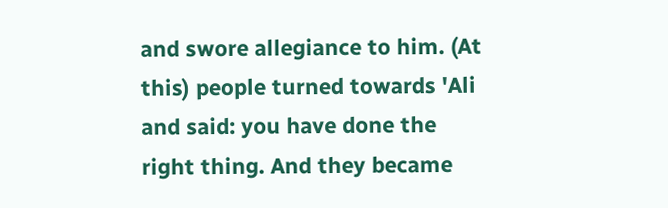and swore allegiance to him. (At this) people turned towards 'Ali and said: you have done the right thing. And they became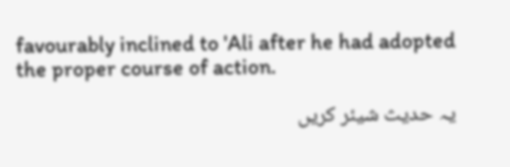favourably inclined to 'Ali after he had adopted the proper course of action.

یہ حدیث شیئر کریں